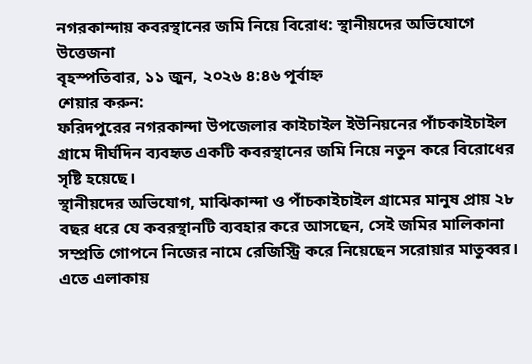নগরকান্দায় কবরস্থানের জমি নিয়ে বিরোধ: স্থানীয়দের অভিযোগে উত্তেজনা
বৃহস্পতিবার, ১১ জুন, ২০২৬ ৪:৪৬ পূর্বাহ্ন
শেয়ার করুন:
ফরিদপুরের নগরকান্দা উপজেলার কাইচাইল ইউনিয়নের পাঁচকাইচাইল গ্রামে দীর্ঘদিন ব্যবহৃত একটি কবরস্থানের জমি নিয়ে নতুন করে বিরোধের সৃষ্টি হয়েছে।
স্থানীয়দের অভিযোগ, মাঝিকান্দা ও পাঁচকাইচাইল গ্রামের মানুষ প্রায় ২৮ বছর ধরে যে কবরস্থানটি ব্যবহার করে আসছেন, সেই জমির মালিকানা সম্প্রতি গোপনে নিজের নামে রেজিস্ট্রি করে নিয়েছেন সরোয়ার মাতুব্বর। এতে এলাকায়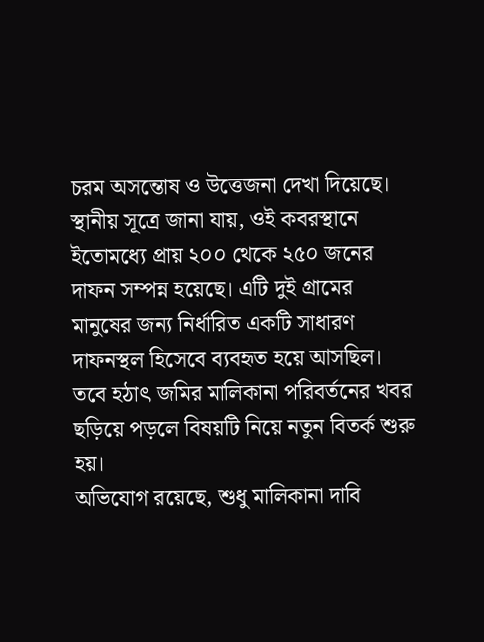চরম অসন্তোষ ও উত্তেজনা দেখা দিয়েছে।
স্থানীয় সূত্রে জানা যায়, ওই কবরস্থানে ইতোমধ্যে প্রায় ২০০ থেকে ২৫০ জনের দাফন সম্পন্ন হয়েছে। এটি দুই গ্রামের মানুষের জন্য নির্ধারিত একটি সাধারণ দাফনস্থল হিসেবে ব্যবহৃত হয়ে আসছিল। তবে হঠাৎ জমির মালিকানা পরিবর্তনের খবর ছড়িয়ে পড়লে বিষয়টি নিয়ে নতুন বিতর্ক শুরু হয়।
অভিযোগ রয়েছে, শুধু মালিকানা দাবি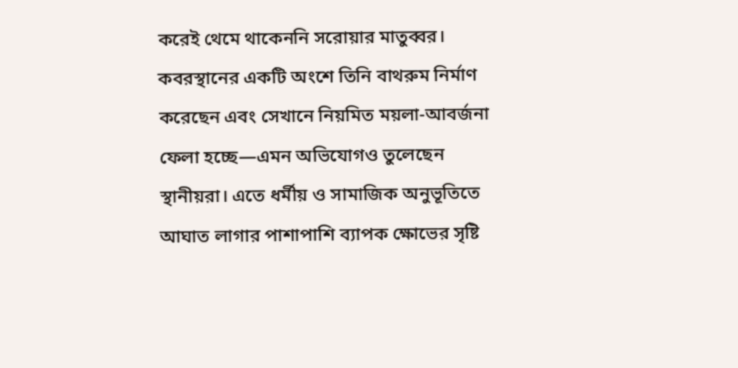করেই থেমে থাকেননি সরোয়ার মাতুব্বর। কবরস্থানের একটি অংশে তিনি বাথরুম নির্মাণ করেছেন এবং সেখানে নিয়মিত ময়লা-আবর্জনা ফেলা হচ্ছে—এমন অভিযোগও তুলেছেন স্থানীয়রা। এতে ধর্মীয় ও সামাজিক অনুভূতিতে আঘাত লাগার পাশাপাশি ব্যাপক ক্ষোভের সৃষ্টি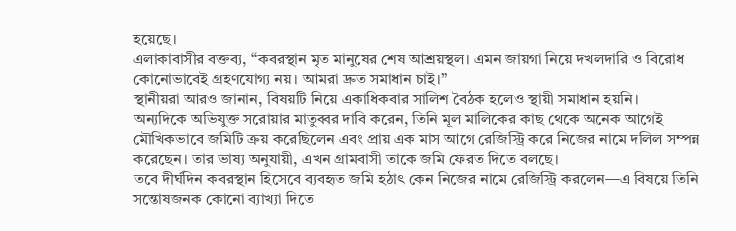হয়েছে।
এলাকাবাসীর বক্তব্য, “কবরস্থান মৃত মানুষের শেষ আশ্রয়স্থল। এমন জায়গা নিয়ে দখলদারি ও বিরোধ কোনোভাবেই গ্রহণযোগ্য নয়। আমরা দ্রুত সমাধান চাই।”
স্থানীয়রা আরও জানান, বিষয়টি নিয়ে একাধিকবার সালিশ বৈঠক হলেও স্থায়ী সমাধান হয়নি।
অন্যদিকে অভিযুক্ত সরোয়ার মাতুব্বর দাবি করেন, তিনি মূল মালিকের কাছ থেকে অনেক আগেই মৌখিকভাবে জমিটি ক্রয় করেছিলেন এবং প্রায় এক মাস আগে রেজিস্ট্রি করে নিজের নামে দলিল সম্পন্ন করেছেন। তার ভাষ্য অনুযায়ী, এখন গ্রামবাসী তাকে জমি ফেরত দিতে বলছে।
তবে দীর্ঘদিন কবরস্থান হিসেবে ব্যবহৃত জমি হঠাৎ কেন নিজের নামে রেজিস্ট্রি করলেন—এ বিষয়ে তিনি সন্তোষজনক কোনো ব্যাখ্যা দিতে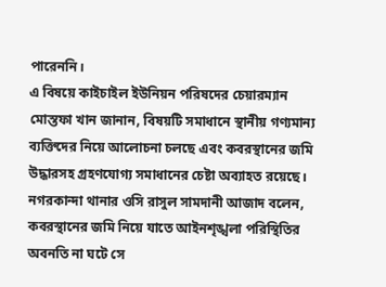পারেননি।
এ বিষয়ে কাইচাইল ইউনিয়ন পরিষদের চেয়ারম্যান মোস্তফা খান জানান, বিষয়টি সমাধানে স্থানীয় গণ্যমান্য ব্যক্তিদের নিয়ে আলোচনা চলছে এবং কবরস্থানের জমি উদ্ধারসহ গ্রহণযোগ্য সমাধানের চেষ্টা অব্যাহত রয়েছে।
নগরকান্দা থানার ওসি রাসুল সামদানী আজাদ বলেন, কবরস্থানের জমি নিয়ে যাতে আইনশৃঙ্খলা পরিস্থিতির অবনতি না ঘটে সে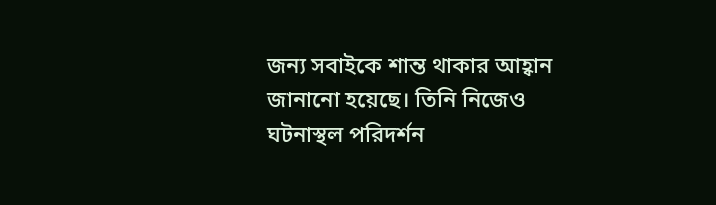জন্য সবাইকে শান্ত থাকার আহ্বান জানানো হয়েছে। তিনি নিজেও ঘটনাস্থল পরিদর্শন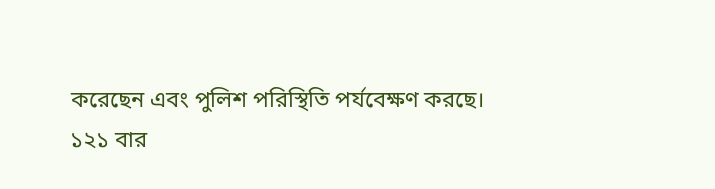করেছেন এবং পুলিশ পরিস্থিতি পর্যবেক্ষণ করছে।
১২১ বার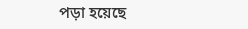পড়া হয়েছে